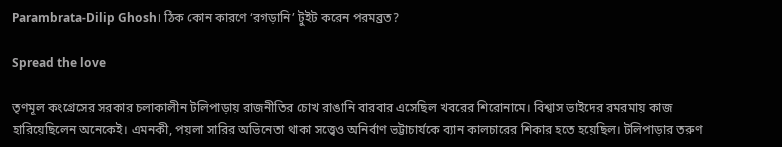Parambrata-Dilip Ghosh। ঠিক কোন কারণে ‘রগড়ানি’ টুইট করেন পরমব্রত?

Spread the love

তৃণমূল কংগ্রেসের সরকার চলাকালীন টলিপাড়ায় রাজনীতির চোখ রাঙানি বারবার এসেছিল খবরের শিরোনামে। বিশ্বাস ভাইদের রমরমায় কাজ হারিয়েছিলেন অনেকেই। এমনকী, পয়লা সারির অভিনেতা থাকা সত্ত্বেও অনির্বাণ ভট্টাচার্যকে ব্যান কালচারের শিকার হতে হয়েছিল। টলিপাড়ার তরুণ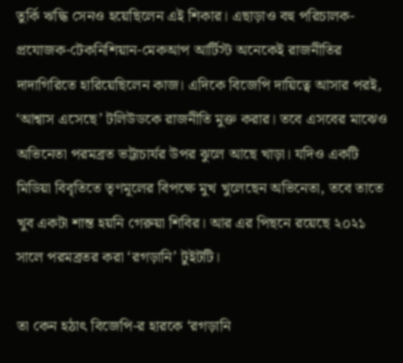তুর্কি ঋদ্ধি সেনও হয়েছিলেন এই শিকার। এছাড়াও বহু পরিচালক-প্রযোজক-টেকনিশিয়ান-মেকআপ আর্টিস্ট অনেকেই রাজনীতির দাদাগিরিতে হারিয়েছিলেন কাজ। এদিকে বিজেপি দায়িত্বে আসার পরই, ‘আশ্বাস এসেছে’ টলিউডকে রাজনীতি মুক্ত করার। তবে এসবের মাঝেও অভিনেতা পরমব্রত ভট্টাচার্যর উপর ঝুলে আছে খাড়া। যদিও একটি মিডিয়া বিবৃতিতে তৃণমূলের বিপক্ষে মুখ খুলেছেন অভিনেতা, তবে তাতে খুব একটা শান্ত হয়নি গেরুয়া শিবির। আর এর পিছনে রয়েছে ২০২১ সালে পরমব্রতর করা ‘রগড়ানি’ টুইটটি।

তা কেন হঠাৎ বিজেপি-র হারকে ‘রগড়ানি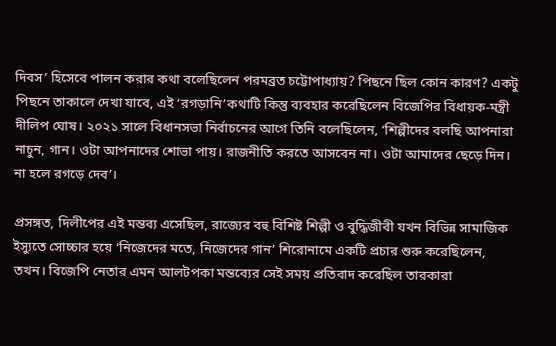দিবস’ হিসেবে পালন করার কথা বলেছিলেন পরমব্রত চট্টোপাধ্যায়? পিছনে ছিল কোন কারণ? একটু পিছনে তাকালে দেখা যাবে, এই ‘রগড়ানি’কথাটি কিন্তু ব্যবহার করেছিলেন বিজেপির বিধায়ক-মন্ত্রী দীলিপ ঘোষ। ২০২১ সালে বিধানসভা নির্বাচনের আগে তিনি বলেছিলেন, ‘শিল্পীদের বলছি আপনারা নাচুন, গান। ওটা আপনাদের শোভা পায়। রাজনীতি করতে আসবেন না। ওটা আমাদের ছেড়ে দিন। না হলে রগড়ে দেব’।

প্রসঙ্গত, দিলীপের এই মন্তব্য এসেছিল, রাজ্যের বহু বিশিষ্ট শিল্পী ও বুদ্ধিজীবী যখন বিভিন্ন সামাজিক ইস্যুতে সোচ্চার হয়ে ‘নিজেদের মতে, নিজেদের গান’ শিরোনামে একটি প্রচার শুরু করেছিলেন, তখন। বিজেপি নেতার এমন আলটপকা মন্তব্যের সেই সময় প্রতিবাদ করেছিল তারকারা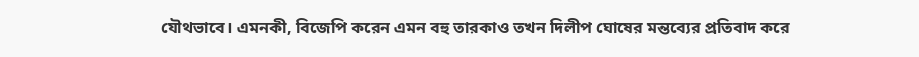যৌথভাবে। এমনকী, বিজেপি করেন এমন বহু তারকাও তখন দিলীপ ঘোষের মন্তব্যের প্রতিবাদ করে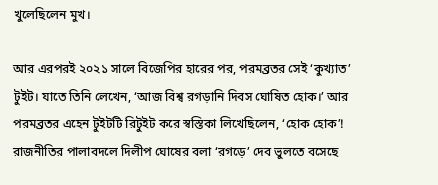খুলেছিলেন মুখ।

আর এরপরই ২০২১ সালে বিজেপির হারের পর, পরমব্রতর সেই ‘কুখ্যাত’ টুইট। যাতে তিনি লেখেন, ‘আজ বিশ্ব রগড়ানি দিবস ঘোষিত হোক।’ আর পরমব্রতর এহেন টুইটটি রিটুইট করে স্বস্তিকা লিখেছিলেন, ‘হোক হোক’! রাজনীতির পালাবদলে দিলীপ ঘোষের বলা ‘রগড়ে’ দেব ভুলতে বসেছে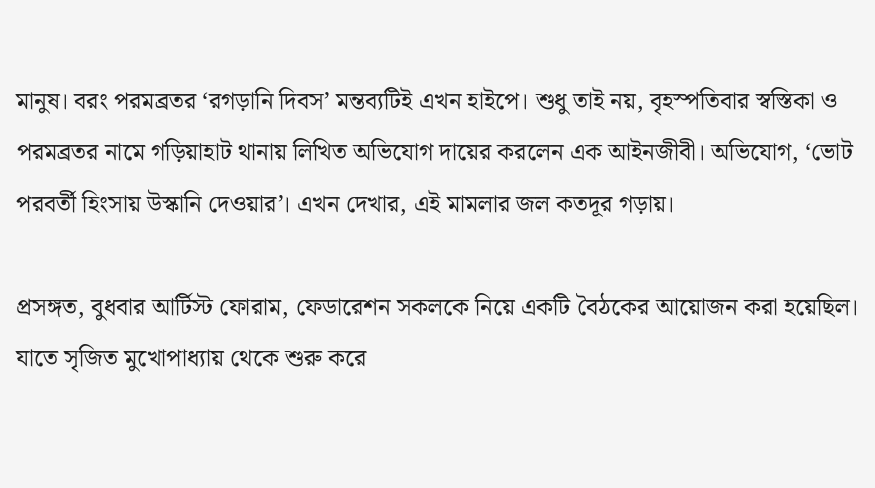মানুষ। বরং পরমব্রতর ‘রগড়ানি দিবস’ মন্তব্যটিই এখন হাইপে। শুধু তাই নয়, বৃহস্পতিবার স্বস্তিকা ও পরমব্রতর নামে গড়িয়াহাট থানায় লিখিত অভিযোগ দায়ের করলেন এক আইনজীবী। অভিযোগ, ‘ভোট পরবর্তী হিংসায় উস্কানি দেওয়ার’। এখন দেখার, এই মামলার জল কতদূর গড়ায়।

প্রসঙ্গত, বুধবার আর্টিস্ট ফোরাম, ফেডারেশন সকলকে নিয়ে একটি বৈঠকের আয়োজন করা হয়েছিল। যাতে সৃজিত মুখোপাধ্যায় থেকে শুরু করে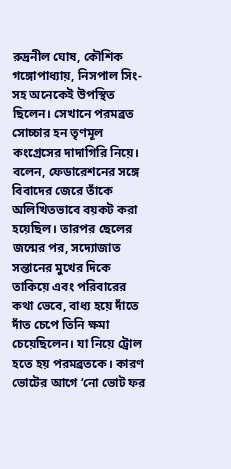রুদ্রনীল ঘোষ, কৌশিক গঙ্গোপাধ্যায়, নিসপাল সিং-সহ অনেকেই উপস্থিত ছিলেন। সেখানে পরমব্রত সোচ্চার হন তৃণমূল কংগ্রেসের দাদাগিরি নিয়ে। বলেন, ফেডারেশনের সঙ্গে বিবাদের জেরে তাঁকে অলিখিতভাবে বয়কট করা হয়েছিল। তারপর ছেলের জন্মের পর, সদ্যোজাত সন্তানের মুখের দিকে তাকিয়ে এবং পরিবারের কথা ভেবে, বাধ্য হয়ে দাঁতে দাঁত চেপে তিনি ক্ষমা চেয়েছিলেন। যা নিয়ে ট্রোল হতে হয় পরমব্রতকে। কারণ ভোটের আগে ‘নো ভোট ফর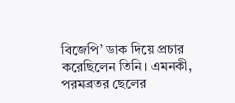বিজেপি’ ডাক দিয়ে প্রচার করেছিলেন তিনি। এমনকী, পরমব্রতর ছেলের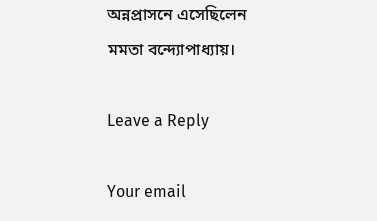অন্নপ্রাসনে এসেছিলেন মমতা বন্দ্যোপাধ্যায়।

Leave a Reply

Your email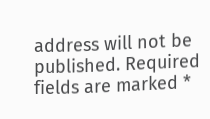address will not be published. Required fields are marked *